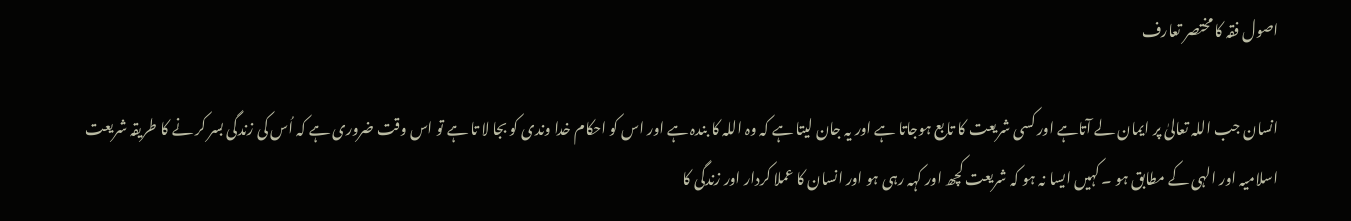اصول فقہ کا مختصر تعارف

انسان جب اللہ تعالیٰ پر ایمان لے آتاہے اور کسی شریعت کا تابع ہوجاتا ہے اور یہ جان لیتا ہے کہ وہ اللہ کا بندہ ہے اور اس کو احکام خدا وندی کو بجا لا تا ہے تو اس وقت ضروری ہے کہ اُس کی زندگی بسر کر نے کا طریقہ شریعت اسلامیہ اور الہی کے مطابق ہو ۔ کہیں ایسا نہ ہو کہ شریعت کچھ اور کہہ رہی ہو اور انسان کا عملا کردار اور زندگی کا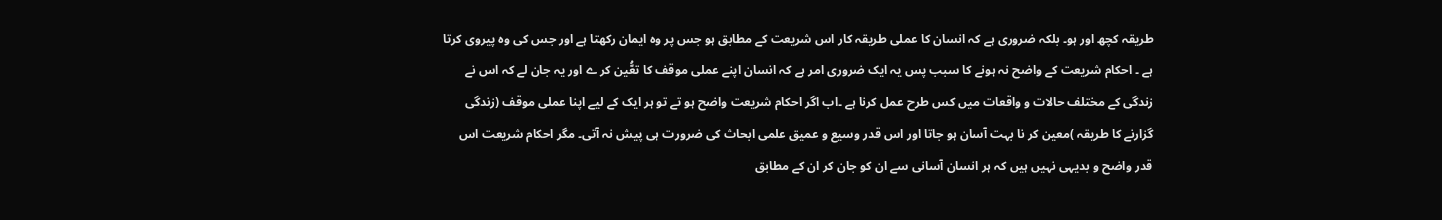طریقہ کچھ اور ہو۔ بلکہ ضروری ہے کہ انسان کا عملی طریقہ کار اس شریعت کے مطابق ہو جس پر وہ ایمان رکھتا ہے اور جس کی وہ پیروی کرتا ہے ۔ احکام شریعت کے واضح نہ ہونے کا سبب پس یہ ایک ضروری امر ہے کہ انسان اپنے عملی موقف کا تعُّین کر ے اور یہ جان لے کہ اس نے زندگی کے مختلف حالات و واقعات میں کس طرح عمل کرنا ہے ۔اب اگر احکام شریعت واضح ہو تے تو ہر ایک کے لیے اپنا عملی موقف (زندگی گزارنے کا طریقہ )معین کر نا بہت آسان ہو جاتا اور اس قدر وسیع و عمیق علمی ابحاث کی ضرورت ہی پیش نہ آتی۔ مگر احکام شریعت اس قدر واضح و بدیہی نہیں ہیں کہ ہر انسان آسانی سے ان کو جان کر ان کے مطابق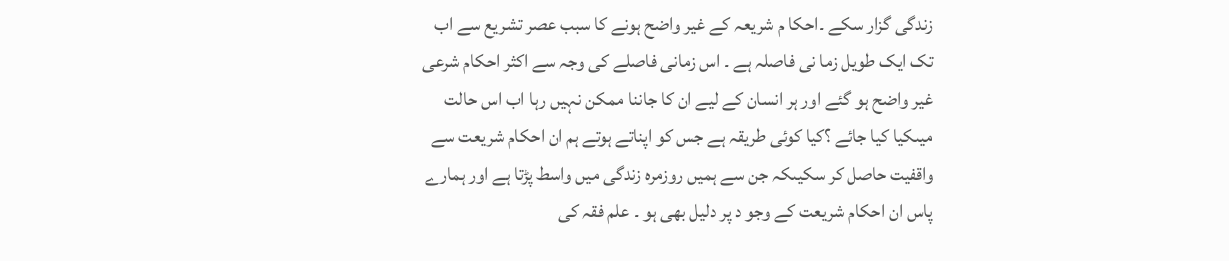زندگی گزار سکے ۔احکا م شریعہ کے غیر واضح ہونے کا سبب عصر تشریع سے اب تک ایک طویل زما نی فاصلہ ہے ۔ اس زمانی فاصلے کی وجہ سے اکثر احکام شرعی غیر واضح ہو گئے اور ہر انسان کے لیے ان کا جاننا ممکن نہیں رہا اب اس حالت میںکیا کیا جائے ؟کیا کوئی طریقہ ہے جس کو اپناتے ہوتے ہم ان احکام شریعت سے واقفیت حاصل کر سکیںکہ جن سے ہمیں روزمرہ زندگی میں واسط پڑتا ہے اور ہمارے پاس ان احکام شریعت کے وجو د پر دلیل بھی ہو ۔ علم فقہ کی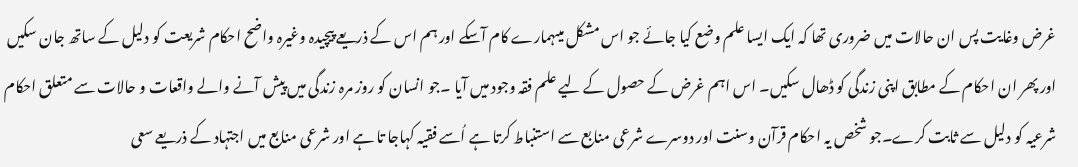غرض وغایت پس ان حالات میں ضروری تھا کہ ایک ایسا علم وضع کیا جائے جو اس مشکل میںہمارے کام آسکے اور ہم اس کے ذریعے پیچیدہ وغیرہ واضح احکام شریعت کو دلیل کے ساتھ جان سکیں اور پھر ان احکام کے مطابق اپنی زندگی کو ڈھال سکیں۔ اس اہم غرض کے حصول کے لیے علم فقہ وجود میں آیا ۔جو انسان کو روز مرہ زندگی میں پیش آنے والے واقعات و حالات سے متعلق احکام شرعیہ کو دلیل سے ثابت کرے۔جو شخص یہ احکام قرآن وسنت اور دوسرے شرعی منابع سے استنباط کرتا ہے اُسے فقیہ کہاجا تا ہے اور شرعی منابع میں اجتہاد کے ذریعے سعی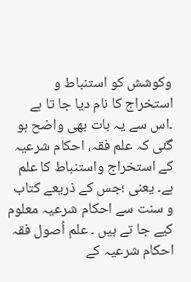وکوشش کو استنباط و استخراج کا نام دیا جا تا ہے ۔اس سے یہ بات بھی واضح ہو گئی کہ علم فقہ، احکام شرعیہ کے استخراج واستنباط کا علم ہے۔ یعنی ؛جس کے ذریعے کتاب و سنت سے احکام شرعیہ معلوم کیے جا تے ہیں ۔ علم اُصول فقہ احکام شرعیہ کے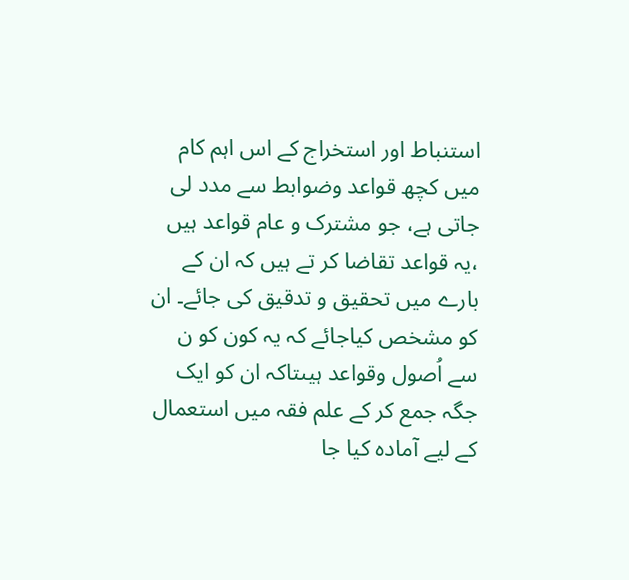استنباط اور استخراج کے اس اہم کام میں کچھ قواعد وضوابط سے مدد لی جاتی ہے، جو مشترک و عام قواعد ہیں ،یہ قواعد تقاضا کر تے ہیں کہ ان کے بارے میں تحقیق و تدقیق کی جائے۔ ان کو مشخص کیاجائے کہ یہ کون کو ن سے اُصول وقواعد ہیںتاکہ ان کو ایک جگہ جمع کر کے علم فقہ میں استعمال کے لیے آمادہ کیا جا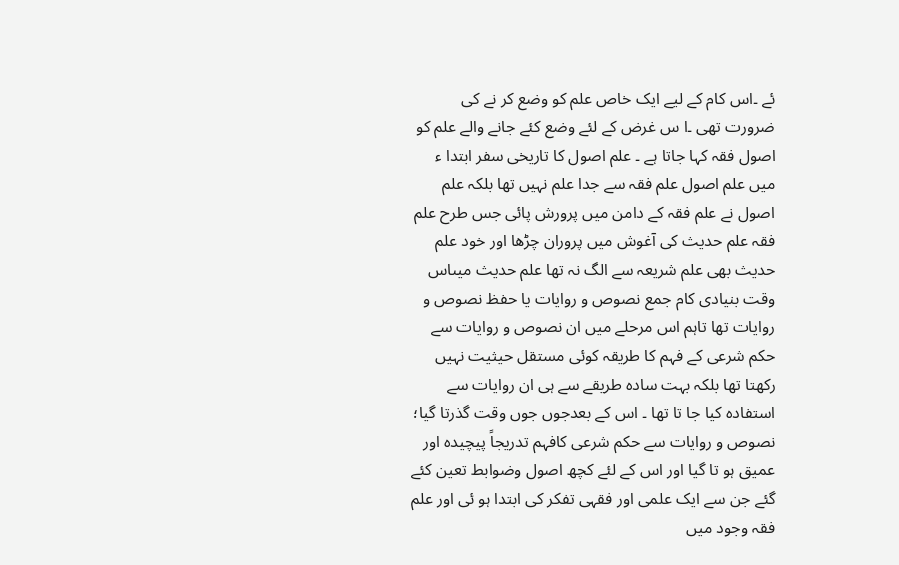ئے ۔اس کام کے لیے ایک خاص علم کو وضع کر نے کی ضرورت تھی ۔ا س غرض کے لئے وضع کئے جانے والے علم کو اصول فقہ کہا جاتا ہے ۔ علم اصول کا تاریخی سفر ابتدا ء میں علم اصول علم فقہ سے جدا علم نہیں تھا بلکہ علم اصول نے علم فقہ کے دامن میں پرورش پائی جس طرح علم فقہ علم حدیث کی آغوش میں پروران چڑھا اور خود علم حدیث بھی علم شریعہ سے الگ نہ تھا علم حدیث میںاس وقت بنیادی کام جمع نصوص و روایات یا حفظ نصوص و روایات تھا تاہم اس مرحلے میں ان نصوص و روایات سے حکم شرعی کے فہم کا طریقہ کوئی مستقل حیثیت نہیں رکھتا تھا بلکہ بہت سادہ طریقے سے ہی ان روایات سے استفادہ کیا جا تا تھا ۔ اس کے بعدجوں جوں وقت گذرتا گیا؛ نصوص و روایات سے حکم شرعی کافہم تدریجاً پیچیدہ اور عمیق ہو تا گیا اور اس کے لئے کچھ اصول وضوابط تعین کئے گئے جن سے ایک علمی اور فقہی تفکر کی ابتدا ہو ئی اور علم فقہ وجود میں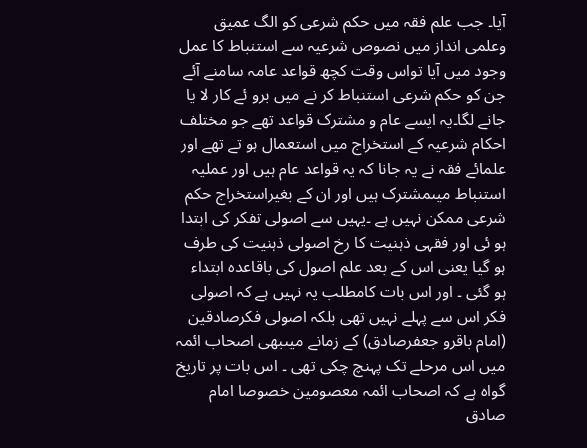آیا۔ جب علم فقہ میں حکم شرعی کو الگ عمیق وعلمی انداز میں نصوص شرعیہ سے استنباط کا عمل وجود میں آیا تواس وقت کچھ قواعد عامہ سامنے آئے جن کو حکم شرعی استنباط کر نے میں برو ئے کار لا یا جانے لگا۔یہ ایسے عام و مشترک قواعد تھے جو مختلف احکام شرعیہ کے استخراج میں استعمال ہو تے تھے اور علمائے فقہ نے یہ جانا کہ یہ قواعد عام ہیں اور عملیہ استنباط میںمشترک ہیں اور ان کے بغیراستخراج حکم شرعی ممکن نہیں ہے ۔یہیں سے اصولی تفکر کی ابتدا ہو ئی اور فقہی ذہنیت کا رخ اصولی ذہنیت کی طرف ہو گیا یعنی اس کے بعد علم اصول کی باقاعدہ ابتداء ہو گئی ۔ اور اس بات کامطلب یہ نہیں ہے کہ اصولی فکر اس سے پہلے نہیں تھی بلکہ اصولی فکرصادقین (امام باقرو جعفرصادق) کے زمانے میںبھی اصحاب ائمہ میں اس مرحلے تک پہنچ چکی تھی ۔ اس بات پر تاریخ گواہ ہے کہ اصحاب ائمہ معصومین خصوصا امام صادق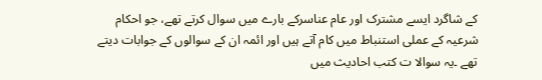کے شاگرد ایسے مشترک اور عام عناسرکے بارے میں سوال کرتے تھے، جو احکام شرعیہ کے عملی استنباط میں کام آتے ہیں اور ائمہ ان کے سوالوں کے جوابات دیتے تھے ۔یہ سوالا ت کتب احادیث میں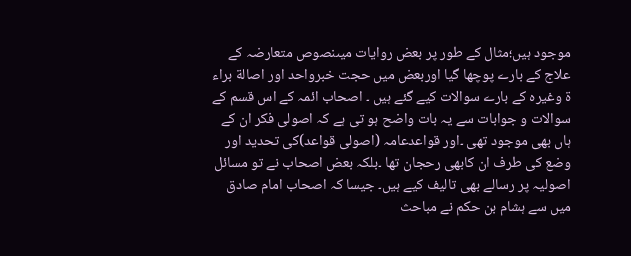موجود ہیں؛مثال کے طور پر بعض روایات میںنصوص متعارضہ کے علاج کے بارے پوچھا گیا اوربعض میں حجت خبرواحد اور اصالة براء ة وغیرہ کے بارے سوالات کیے گئے ہیں ۔ اصحاب ائمہ کے اس قسم کے سوالات و جوابات سے یہ بات واضح ہو تی ہے کہ اصولی فکر ان کے ہاں بھی موجود تھی ۔اور قواعدعامہ (اصولی قواعد)کی تحدید اور وضع کی طرف ان کابھی رحجان تھا ۔بلکہ بعض اصحاب نے تو مسائل اصولیہ پر رسالے بھی تالیف کیے ہیں۔ جیسا کہ اصحاب امام صادق میں سے ہشام بن حکم نے مباحث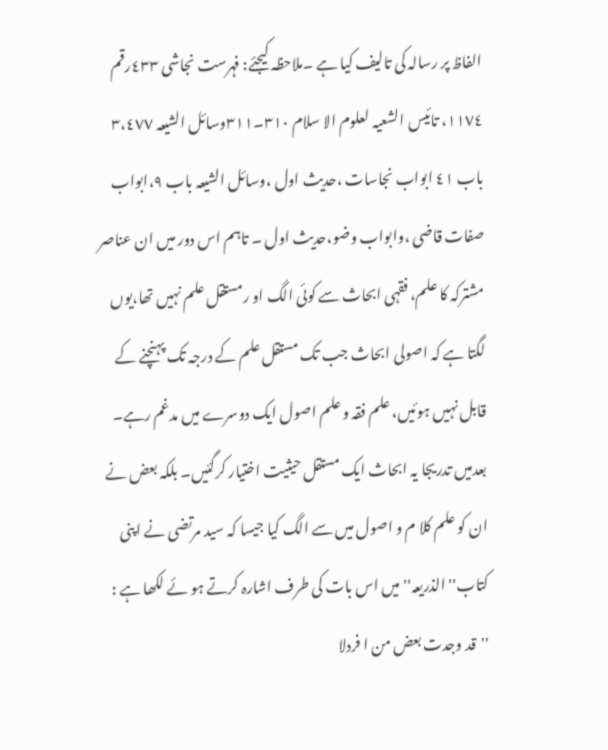الفاظ پر رسالہ کی تالیف کیا ہے ۔ملاحظہ کیجئے: فہرست نجاشی ٤٣٣رقم ١١٧٤، تائیس الشعیہ لعلوم الا سلام ٣١٠۔٣١١وسائل الشیعہ ٣،٤٧٧ باب ٤١ ابواب نجاسات ،حدیث اول ،وسائل الشیعہ باب ٩،ابواب صفات قاضی ،وابواب وضو،حدیث اول ۔ تاہم اس دور میں ان عناصر مشترکہ کا علم، فقہی ابحاث سے کوئی الگ او رمستقل علم نہیں تھا،یوں لگتا ہے کہ اصولی ابحاث جب تک مستقل علم کے درجہ تک پہنچنے کے قابل نہیں ہوئیں، علم فقہ و علم اصول ایک دوسرے میں مدغم رہے۔ بعدمیں تدریجا یہ ابحاث ایک مستقل حیثیت اختیار کرگئیں۔ بلکہ بعض نے ان کو علم کلا م و اصول میں سے الگ کیا جیسا کہ سید مرتضی نے اپنی کتاب'' الذریعہ'' میں اس بات کی طرف اشارہ کرتے ہو ئے لکھا ہے : ''قد وجدت بعض من ا فردلا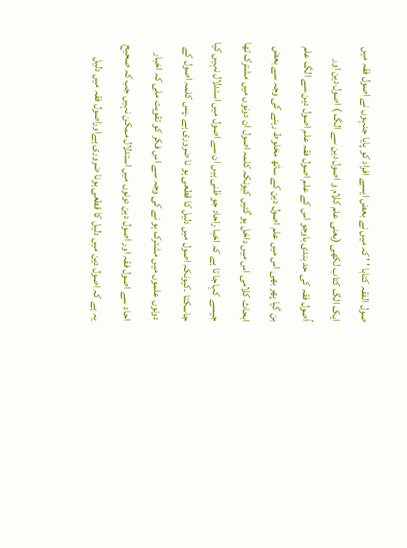صول الفقہ کتابا ' ' کہ میں نے بعض ایسے افراد کو پایا جنہوں نے اصول فقہ میں ایک الگ کتاب لکھی (یعنی علم کلام و اصول دین سے الگ ) اصول دین اور اُصول فقہ کی حد بندی باوجو اس کے علم اصول فقہ علم اصول دین سے الگ علم بن گیا پھر بھی اس میں علم اصول دین کے ساتھ مخلوط رہنے کی وجہ سے بعض ابحاث کلامی اس میں داخل ہو گئیں کیونکہ کلمہ اصول ان دونوں میں مشترک تھا جیسے کہاجا تا ہے کہ اخبا راحاد جو ظنی ہیں ان سے اصول میں استدلال نہیں کیا جاسکتا ۔کیونکہ اصول میں دلیل کا قطعی ہو نا ضروری ہے ۔پس کلمہ اصول کے دونوں علموں میں مشترک ہو نے کی وجہ سے اس فکر کو تقویت ملی کہ اخبار احاد سے اصول فقہ اور اصول دین دونوں میں استدلال ممکن نہیں جب کہ صحیح یہ ہے کہ اصول دین میں دلیل کا قطعی ہونا ضروری ہےاوراصول فقہ میں دلیل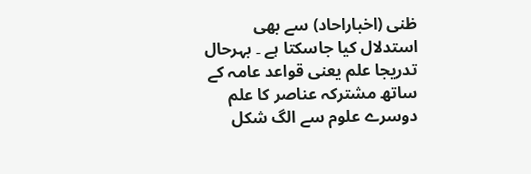ظنی (اخباراحاد) سے بھی استدلال کیا جاسکتا ہے ۔ بہرحال تدریجا علم یعنی قواعد عامہ کے ساتھ مشترکہ عناصر کا علم دوسرے علوم سے الگ شکل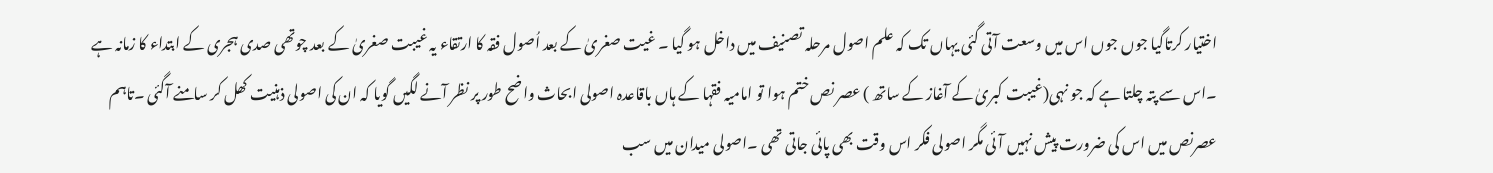اختیار کرتاگیا جوں جوں اس میں وسعت آتی گئی یہاں تک کہ علم اصول مرحلہ تصنیف میں داخل ہو گیا ۔ غیت صغریٰ کے بعد اُصول فقہ کا ارتقاء یہ غیبت صغریٰ کے بعد چوتھی صدی ہجری کے ابتداء کا زمانہ ہے ۔اس سے پتہ چلتا ہے کہ جو نہی(غیبت کبریٰ کے آغاز کے ساتھ ) عصر نص ختم ہوا تو امامیہ فقہا کے ہاں باقاعدہ اصولی ابحاث واضح طور پر نظر آنے لگیں گویا کہ ان کی اصولی ذہنیت کھل کر سامنے آگئی ۔تاہم عصرنص میں اس کی ضرورت پیش نہیں آئی مگر اصولی فکر اس وقت بھی پائی جاتی تھی ۔اصولی میدان میں سب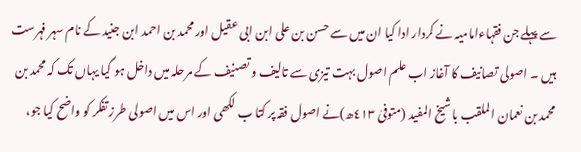سے پہلے جن فقہاءامامیہ نے کردار ادا کیا ان میں سے حسن بن علی ابن ابی عقیل اور محمد بن احمد ابن جنید کے نام سہر فہرست ہیں ۔ اصولی تصانیف کا آغاز اب علم اصول بہت تیزی سے تالیف و تصنیف کے مرحلہ میں داخل ہو گیا یہاں تک کہ محمد بن محمد بن نعمان الملقب باشیخ المفید (متوفیٰ ٤١٣ھ)نے اصول فقہ پر کتا ب لکھی اور اس میں اصولی طرز تفکر کو واضح کیا جو،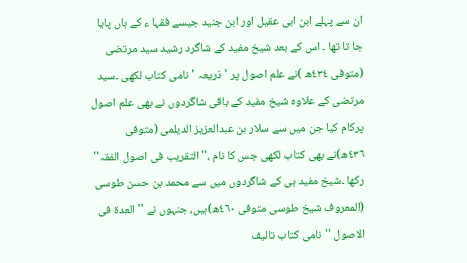ان سے پہلے ابن ابی عقیل اور ابن جنید جیسے فقہا ء کے ہاں پایا جا تا تھا ۔ اس کے بعد شیخ مفید کے شاگرد رشید سید مرتضی (متوفی ٤٣٤ھ )نے علم اصول پر 'ذریعہ 'نامی کتاب لکھی ۔سید مرتضی کے علاوہ شیخ مفید کے باقی شاگردوں نے بھی علم اصول پرکام کیا جن میں سے سلار بن عبدالعزیز الدیلمی (متوفی ٤٣٦ھ)نے بھی کتاب لکھی جس کا نام ،''التقریب فی اصول الفقہ'' رکھا ۔شیخ مفید ہی کے شاگردوں میں سے محمد بن حسن طوسی (المعروف شیخ طوسی متوفی ٤٦٠ھ)ہیں، جنہوں نے ''العدة فی الاصول ''نامی کتاب تالیف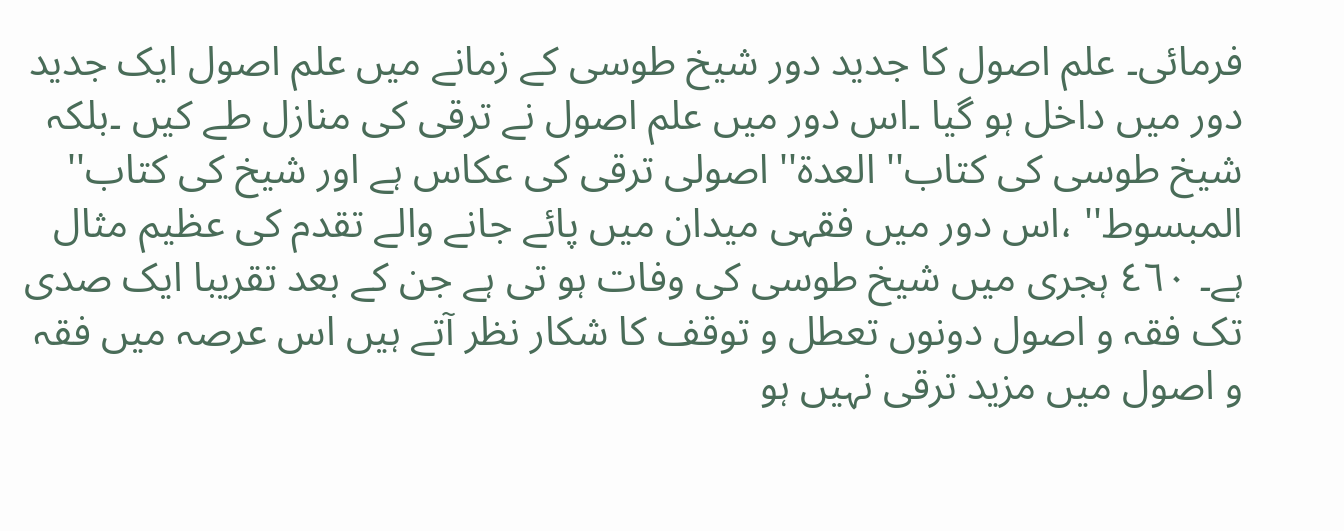فرمائی۔ علم اصول کا جدید دور شیخ طوسی کے زمانے میں علم اصول ایک جدید دور میں داخل ہو گیا ۔اس دور میں علم اصول نے ترقی کی منازل طے کیں ۔بلکہ شیخ طوسی کی کتاب'' العدة'' اصولی ترقی کی عکاس ہے اور شیخ کی کتاب'' المبسوط'' ،اس دور میں فقہی میدان میں پائے جانے والے تقدم کی عظیم مثال ہے۔ ٤٦٠ ہجری میں شیخ طوسی کی وفات ہو تی ہے جن کے بعد تقریبا ایک صدی تک فقہ و اصول دونوں تعطل و توقف کا شکار نظر آتے ہیں اس عرصہ میں فقہ و اصول میں مزید ترقی نہیں ہو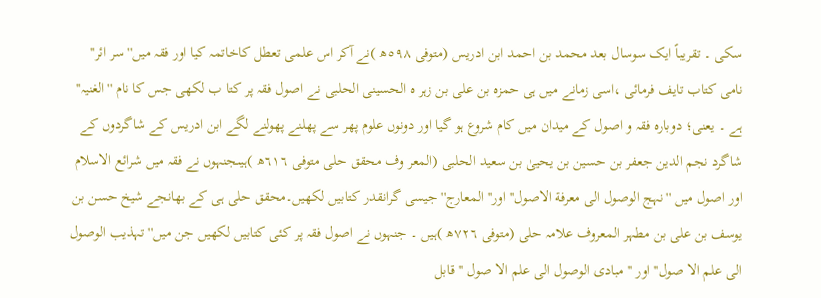سکی ۔ تقریباً ایک سوسال بعد محمد بن احمد ابن ادریس (متوفی ٥٩٨ھ )نے آکر اس علمی تعطل کاخاتمہ کیا اور فقہ میں'' سر ائر'' نامی کتاب تایف فرمائی ،اسی زمانے میں ہی حمزہ بن علی بن زہر ہ الحسینی الحلبی نے اصول فقہ پر کتا ب لکھی جس کا نام ''الغنیہ'' ہے ۔ یعنی؛ دوبارہ فقہ و اصول کے میدان میں کام شروع ہو گیا اور دونوں علوم پھر سے پھلنے پھولنے لگے ابن ادریس کے شاگردوں کے شاگرد نجم الدین جعفر بن حسین بن یحییٰ بن سعید الحلبی (المعر وف محقق حلی متوفی ٦١٦ھ )ہیںجنہوں نے فقہ میں شرائع الاسلام اور اصول میں ''نہج الوصول الی معرفة الاصول'' اور'' المعارج'' جیسی گرانقدر کتابیں لکھیں۔محقق حلی ہی کے بھانجے شیخ حسن بن یوسف بن علی بن مطہر المعروف علامہ حلی (متوفی ٧٢٦ھ )ہیں ۔ جنہوں نے اصول فقہ پر کئی کتابیں لکھیں جن میں'' تہذیب الوصول الی علم الا صول'' اور ''مبادی الوصول الی علم الا صول ''قابل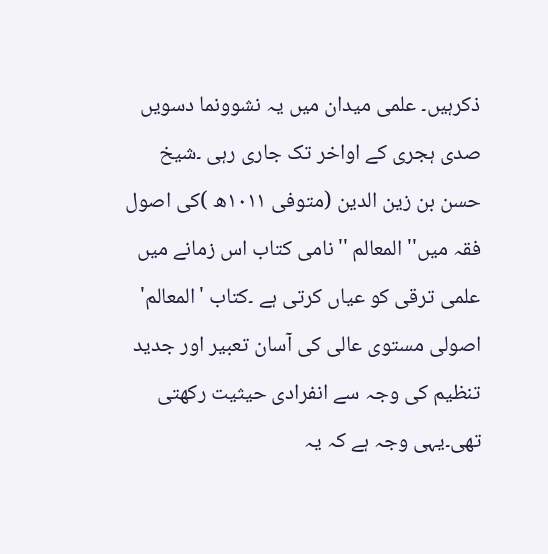ذکرہیں۔ علمی میدان میں یہ نشوونما دسویں صدی ہجری کے اواخر تک جاری رہی ۔شیخ حسن بن زین الدین (متوفی ١٠١١ھ )کی اصول فقہ میں'' المعالم ''نامی کتاب اس زمانے میں علمی ترقی کو عیاں کرتی ہے ۔کتاب 'المعالم' اصولی مستوی عالی کی آسان تعبیر اور جدید تنظیم کی وجہ سے انفرادی حیثیت رکھتی تھی۔یہی وجہ ہے کہ یہ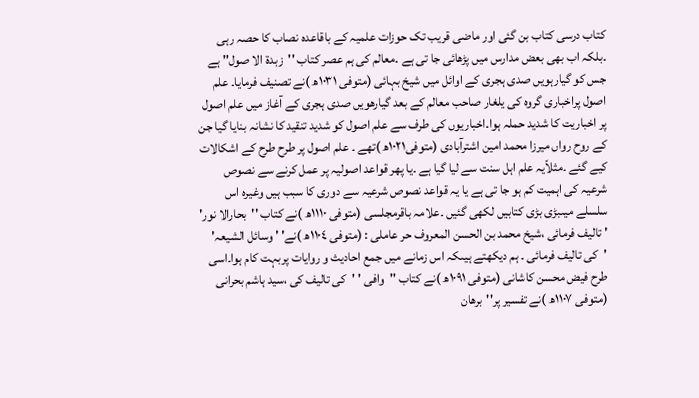کتاب درسی کتاب بن گئی اور ماضی قریب تک حوزات علمیہ کے باقاعدہ نصاب کا حصہ رہی ۔بلکہ اب بھی بعض مدارس میں پڑھائی جا تی ہے ۔معالم کی ہم عصر کتاب ''زبدة الا صول'' ہے جس کو گیارہویں صدی ہجری کے اوائل میں شیخ بہائی (متوفی ١٠٣١ھ )نے تصنیف فرمایا۔ علم اصول پراخباری گروہ کی یلغار صاحب معالم کے بعد گیارھویں صدی ہجری کے آغاز میں علم اصول پر اخباریت کا شدید حملہ ہوا۔اخباریوں کی طرف سے علم اصول کو شدید تنقید کا نشانہ بنایا گیا جن کے روح رواں میرزا محمد امین اشترآبادی (متوفی١٠٢١ھ )تھے ۔ علم اصول پر طرح طرح کے اشکالات کیے گئے ۔مثلاًیہ علم اہل سنت سے لیا گیا ہے ۔یا پھر قواعد اصولیہ پر عمل کرنے سے نصوص شرعیہ کی اہمیت کم ہو جا تی ہے یا یہ قواعد نصوص شرعیہ سے دوری کا سبب ہیں وغیرہ اس سلسلے میںبڑی بڑی کتابیں لکھی گئیں ۔علامہ باقرمجلسی (متوفی ١١١٠ھ )نے کتاب ''بحارالا نور' ' تالیف فرمائی ،شیخ محمد بن الحسن المعروف حر عاملی : (متوفی ١١٠٤ھ )نے' ' وسائل الشیعہ' 'کی تالیف فرمائی ۔ ہم دیکھتے ہیںکہ اس زمانے میں جمع احادیث و روایات پربہت کام ہوا۔اسی طرح فیض محسن کاشانی (متوفی ١٠٩١ھ )نے کتاب ''وافی ' 'کی تالیف کی ،سید ہاشم بحرانی (متوفی ١١٠٧ھ )نے تفسیر پر''برھان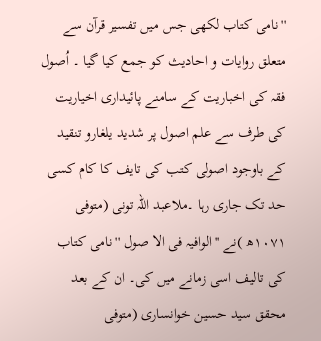''نامی کتاب لکھی جس میں تفسیر قرآن سے متعلق روایات و احادیث کو جمع کیا گیا ۔ اُصول فقہ کی اخباریت کے سامنے پائیداری اخیاریت کی طرف سے علم اصول پر شدید یلغارو تنقید کے باوجود اصولی کتب کی تایف کا کام کسی حد تک جاری رہا ۔ملاعبد اللہ تونی (متوفی ١٠٧١ھ )نے ''الوافیہ فی الا صول ''نامی کتاب کی تالیف اسی زمانے میں کی۔ ان کے بعد محقق سید حسین خوانساری (متوفی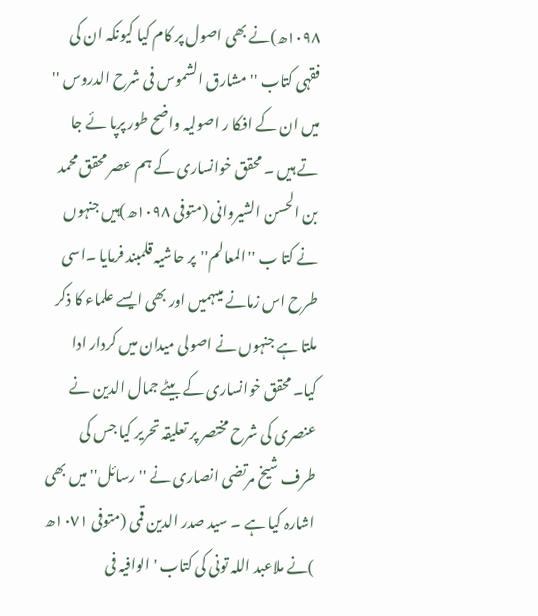١٠٩٨ھ)نے بھی اصول پر کام کیا کیونکہ ان کی فقہی کتاب ''مشارق الشموس فی شرح الدروس '' میں ان کے افکا ر اصولیہ واضح طور پرپا ئے جا تے ہیں ۔ محقق خوانساری کے ہم عصر محقق محمد بن الحسن الشیروانی (متوفی ١٠٩٨ھ)ہیں جنہوں نے کتا ب ''المعالم''پر حاشیہ قلمبند فرمایا ۔اسی طرح اس زمانے میںہمیں اور بھی ایسے علماء کا ذکر ملتا ہے جنہوں نے اصولی میدان میں کردار ادا کیا۔ محقق خوانساری کے بیٹے جمال الدین نے عنصری کی شرح مختصر پر تعلیقہ تحریر کیا جس کی طرف شیخ مرتضی انصاری نے ''رسائل'' میں بھی اشارہ کیا ہے ۔ سید صدر الدین قمی (متوفی ١٠٧١ھ )نے ملاعبد اللہ تونی کی کتاب 'الوافیہ فی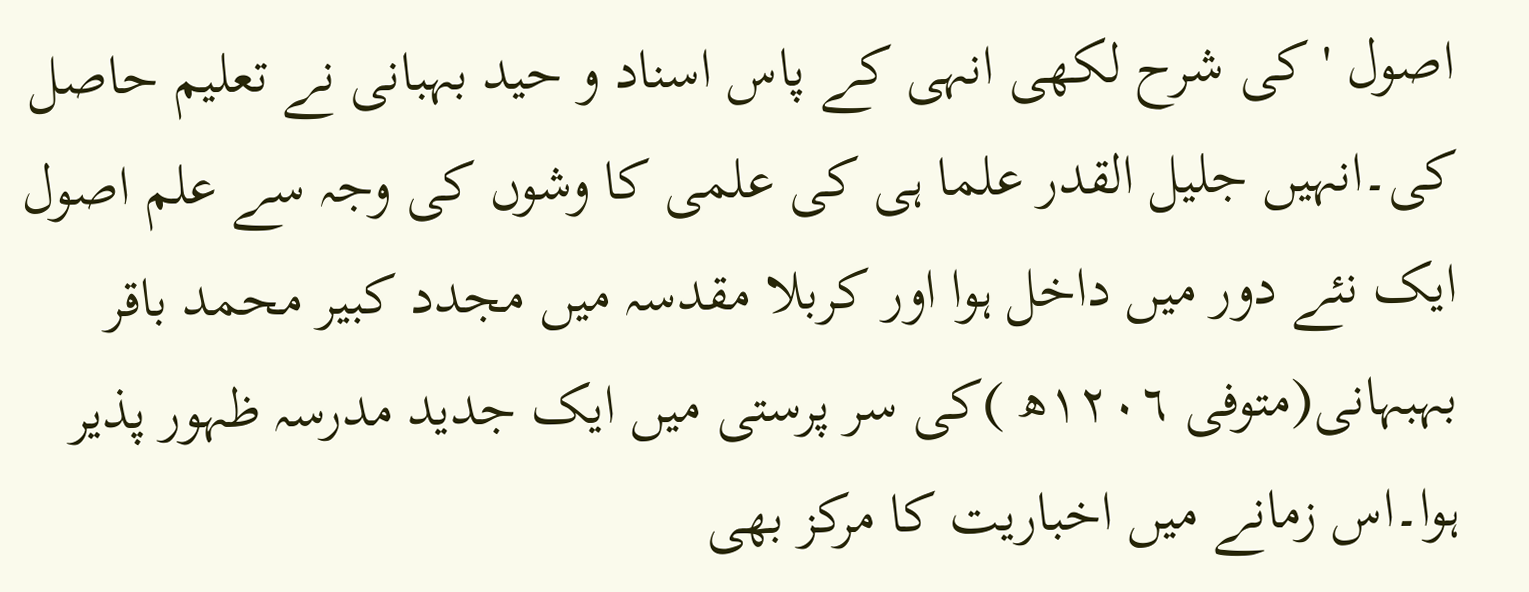اصول ' کی شرح لکھی انہی کے پاس اسناد و حید بہبانی نے تعلیم حاصل کی۔انہیں جلیل القدر علما ہی کی علمی کا وشوں کی وجہ سے علم اصول ایک نئے دور میں داخل ہوا اور کربلا مقدسہ میں مجدد کبیر محمد باقر بہبہانی(متوفی ١٢٠٦ھ )کی سر پرستی میں ایک جدید مدرسہ ظہور پذیر ہوا۔اس زمانے میں اخباریت کا مرکز بھی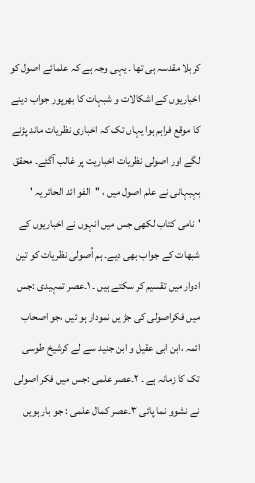کربلا مقدسہ ہی تھا ۔ یہی وجہ ہے کہ علمائے اصول کو اخباریوں کے اشکالات و شبہات کا بھرپور جواب دینے کا موقع فراہم ہوا یہاں تک کہ اخباری نظریات ماند پڑنے لگے اور اصولی نظریات اخباریت پر غالب آگئے۔ محقق بہبہانی نے علم اصول میں ، ''الفو ائد الحائر یہ ' 'نامی کتاب لکھی جس میں انہوں نے اخباریوں کے شبھات کے جواب بھی دیے۔ ہم اُصولی نظریات کو تین ادوار میں تقسیم کر سکتے ہیں ۔ ١۔عصر تمہیدی :جس میں فکراصولی کی جڑ یں نمودار ہو ئیں ،جو اصحاب ائمہ ،ابن ابی عقیل و ابن جنید سے لے کرشیخ طوسی تک کا زمانہ ہے ۔ ٢۔عصر علمی :جس میں فکر اصولی نے نشوو نما پائی ٣۔عصر کمال علمی : جو بار ہویں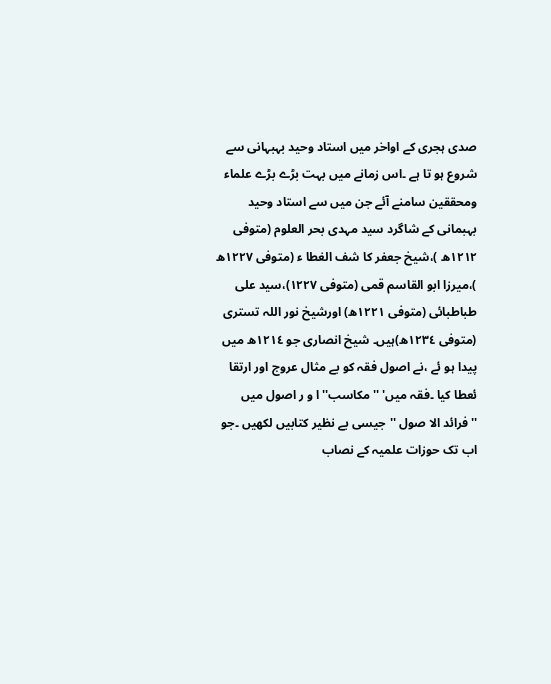صدی ہجری کے اواخر میں استاد وحید بہبہانی سے شروع ہو تا ہے ۔اس زمانے میں بہت بڑے بڑے علماء ومحققین سامنے آئے جن میں سے استاد وحید بہبمانی کے شاگرد سید مہدی بحر العلوم (متوفی ١٢١٢ھ )،شیخ جعفر کا شف الغطا ء (متوفی ١٢٢٧ھ )،میرزا ابو القاسم قمی (متوفی ١٢٢٧)،سید علی طباطبائی (متوفی ١٢٢١ھ) اورشیخ نور اللہ تستری (متوفی ١٢٣٤ھ)ہیں۔ شیخ انصاری جو ١٢١٤ھ میں پیدا ہو ئے ،نے اصول فقہ کو بے مثال عروج اور ارتقا ئعطا کیا ۔فقہ میں' ''مکاسب''ا و ر اصول میں ''فرائد الا صول ''جیسی بے نظیر کتابیں لکھیں ۔جو اب تک حوزات علمیہ کے نصاب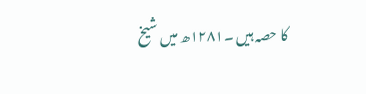کا حصہ ہیں ۔١٢٨١ھ میں شیخ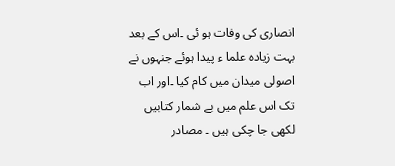انصاری کی وفات ہو ئی ۔اس کے بعد بہت زیادہ علما ء پیدا ہوئے جنہوں نے اصولی میدان میں کام کیا ۔اور اب تک اس علم میں بے شمار کتابیں لکھی جا چکی ہیں ۔ مصادر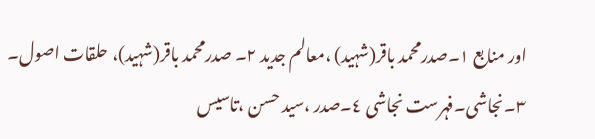اور منابع ١۔صدرمحمد باقر(شہید) ،معالم جدید ٢۔ صدرمحمد باقر(شہید)، حلقات اصول۔ ٣۔نجاشی۔فہرست نجاشی ٤۔صدر ،سید حسن ،تاسیس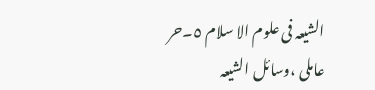الشیعہ فی علوم الا سلام ٥۔حر عاملی ،وسائل الشیعہ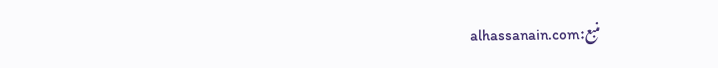منبع:alhassanain.com